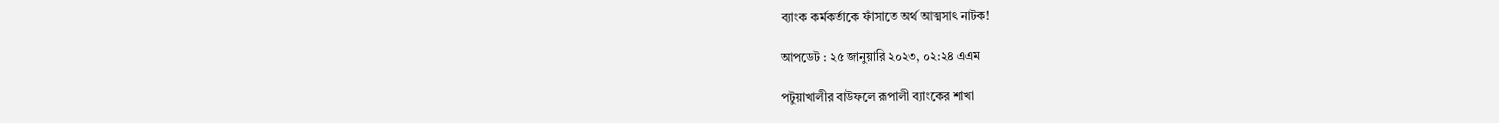ব্যাংক কর্মকর্তাকে ফাঁসাতে অর্থ আত্মসাৎ নাটক!

আপডেট : ২৫ জানুয়ারি ২০২৩, ০২:২৪ এএম

পটুয়াখালীর বাউফলে রূপালী ব্যাংকের শাখা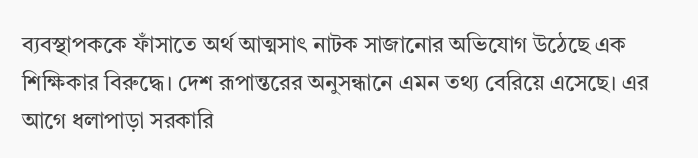ব্যবস্থাপককে ফাঁসাতে অর্থ আত্মসাৎ নাটক সাজানোর অভিযোগ উঠেছে এক শিক্ষিকার বিরুদ্ধে। দেশ রূপান্তরের অনুসন্ধানে এমন তথ্য বেরিয়ে এসেছে। এর আগে ধলাপাড়া সরকারি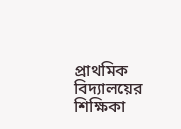প্রাথমিক বিদ্যালয়ের শিক্ষিকা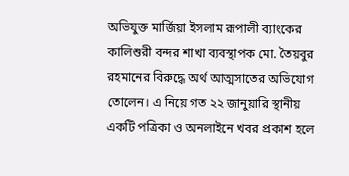অভিযুক্ত মার্জিয়া ইসলাম রূপালী ব্যাংকের কালিশুরী বন্দর শাখা ব্যবস্থাপক মো. তৈয়বুর রহমানের বিরুদ্ধে অর্থ আত্মসাতের অভিযোগ তোলেন। এ নিয়ে গত ২২ জানুয়ারি স্থানীয় একটি পত্রিকা ও অনলাইনে খবর প্রকাশ হলে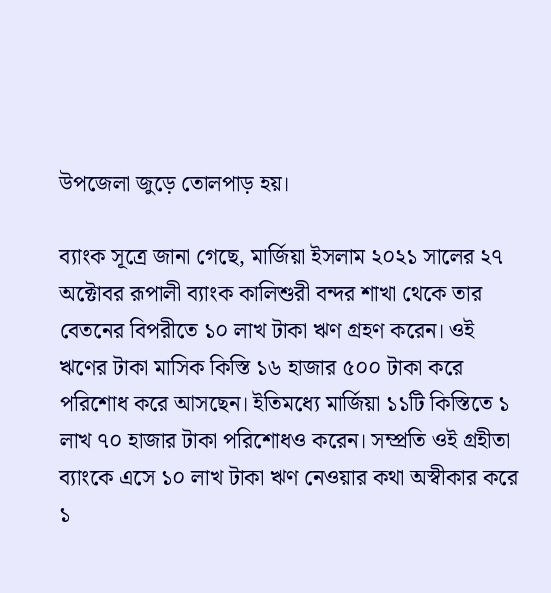উপজেলা জুড়ে তোলপাড় হয়।

ব্যাংক সূত্রে জানা গেছে, মার্জিয়া ইসলাম ২০২১ সালের ২৭ অক্টোবর রূপালী ব্যাংক কালিশুরী বন্দর শাখা থেকে তার বেতনের বিপরীতে ১০ লাখ টাকা ঋণ গ্রহণ করেন। ওই ঋণের টাকা মাসিক কিস্তি ১৬ হাজার ৫০০ টাকা করে পরিশোধ করে আসছেন। ইতিমধ্যে মার্জিয়া ১১টি কিস্তিতে ১ লাখ ৭০ হাজার টাকা পরিশোধও করেন। সম্প্রতি ওই গ্রহীতা ব্যাংকে এসে ১০ লাখ টাকা ঋণ নেওয়ার কথা অস্বীকার করে ১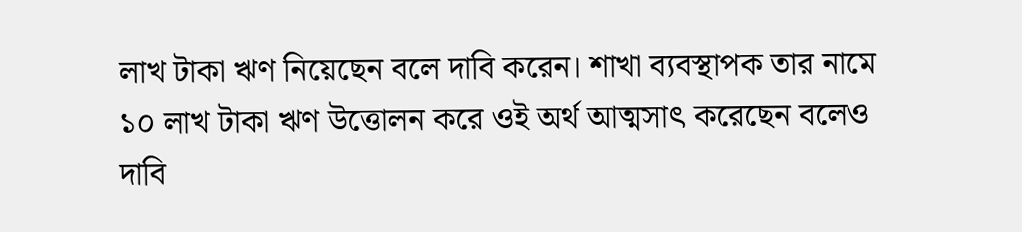লাখ টাকা ঋণ নিয়েছেন বলে দাবি করেন। শাখা ব্যবস্থাপক তার নামে ১০ লাখ টাকা ঋণ উত্তোলন করে ওই অর্থ আত্মসাৎ করেছেন বলেও দাবি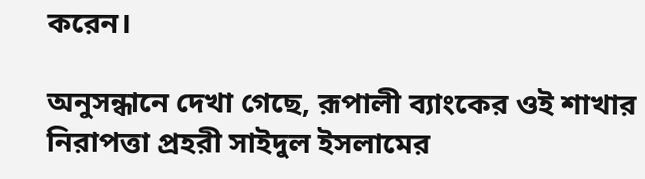করেন।

অনুসন্ধানে দেখা গেছে, রূপালী ব্যাংকের ওই শাখার নিরাপত্তা প্রহরী সাইদুল ইসলামের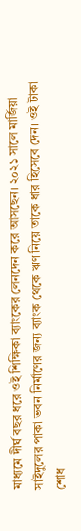মাধ্যমে দীর্ঘ বছর ধরে ওই শিক্ষিকা ব্যাংকের লেনদেন করে আসছেন। ২০২১ সালে মার্জিয়া সাইদুলের পাকা ভবন নির্মাণের জন্য ব্যাংক থেকে ঋণ নিয়ে তাকে ধার হিসেবে দেন। ওই টাকা শোধ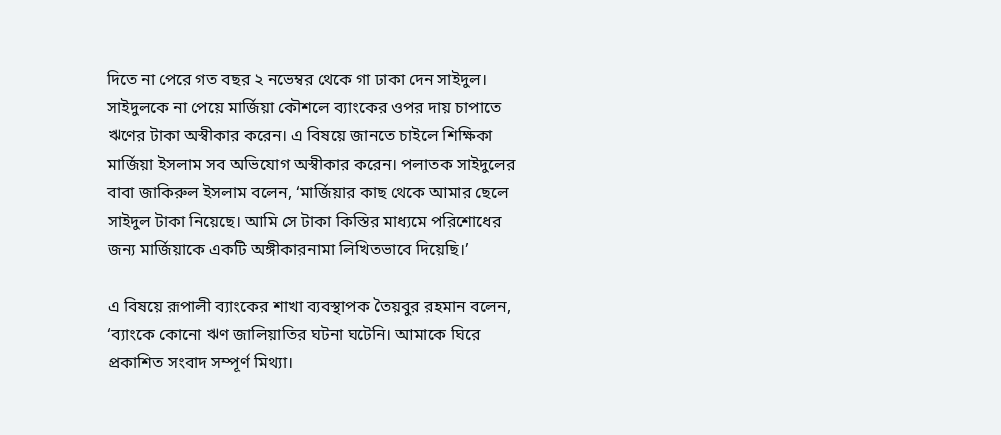দিতে না পেরে গত বছর ২ নভেম্বর থেকে গা ঢাকা দেন সাইদুল। সাইদুলকে না পেয়ে মার্জিয়া কৌশলে ব্যাংকের ওপর দায় চাপাতে ঋণের টাকা অস্বীকার করেন। এ বিষয়ে জানতে চাইলে শিক্ষিকা মার্জিয়া ইসলাম সব অভিযোগ অস্বীকার করেন। পলাতক সাইদুলের বাবা জাকিরুল ইসলাম বলেন, ‘মার্জিয়ার কাছ থেকে আমার ছেলে সাইদুল টাকা নিয়েছে। আমি সে টাকা কিস্তির মাধ্যমে পরিশোধের জন্য মার্জিয়াকে একটি অঙ্গীকারনামা লিখিতভাবে দিয়েছি।’

এ বিষয়ে রূপালী ব্যাংকের শাখা ব্যবস্থাপক তৈয়বুর রহমান বলেন, ‘ব্যাংকে কোনো ঋণ জালিয়াতির ঘটনা ঘটেনি। আমাকে ঘিরে প্রকাশিত সংবাদ সম্পূর্ণ মিথ্যা।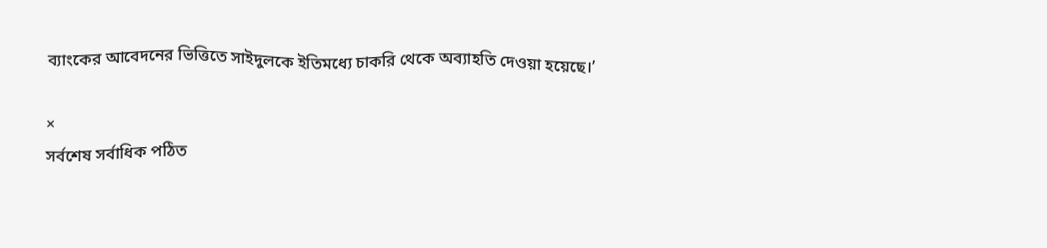ব্যাংকের আবেদনের ভিত্তিতে সাইদুলকে ইতিমধ্যে চাকরি থেকে অব্যাহতি দেওয়া হয়েছে।’

×
সর্বশেষ সর্বাধিক পঠিত